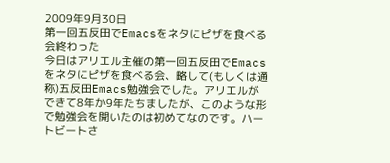2009年9月30日
第一回五反田でEmacsをネタにピザを食べる会終わった
今日はアリエル主催の第一回五反田でEmacsをネタにピザを食べる会、略して(もしくは通称)五反田Emacs勉強会でした。アリエルができて8年か9年たちましたが、このような形で勉強会を開いたのは初めてなのです。ハートビートさ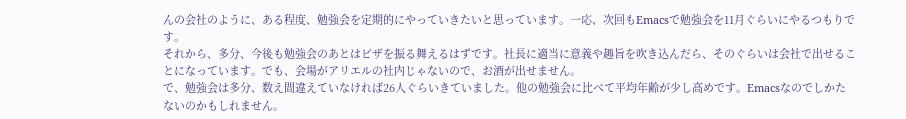んの会社のように、ある程度、勉強会を定期的にやっていきたいと思っています。一応、次回もEmacsで勉強会を11月ぐらいにやるつもりです。
それから、多分、今後も勉強会のあとはピザを振る舞えるはずです。社長に適当に意義や趣旨を吹き込んだら、そのぐらいは会社で出せることになっています。でも、会場がアリエルの社内じゃないので、お酒が出せません。
で、勉強会は多分、数え間違えていなければ26人ぐらいきていました。他の勉強会に比べて平均年齢が少し高めです。Emacsなのでしかたないのかもしれません。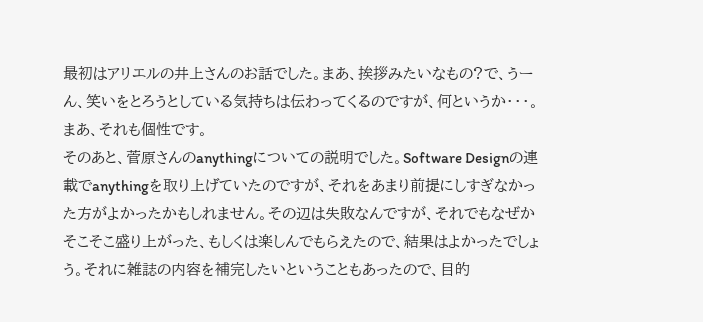最初はアリエルの井上さんのお話でした。まあ、挨拶みたいなもの?で、うーん、笑いをとろうとしている気持ちは伝わってくるのですが、何というか・・・。まあ、それも個性です。
そのあと、菅原さんのanythingについての説明でした。Software Designの連載でanythingを取り上げていたのですが、それをあまり前提にしすぎなかった方がよかったかもしれません。その辺は失敗なんですが、それでもなぜかそこそこ盛り上がった、もしくは楽しんでもらえたので、結果はよかったでしょう。それに雑誌の内容を補完したいということもあったので、目的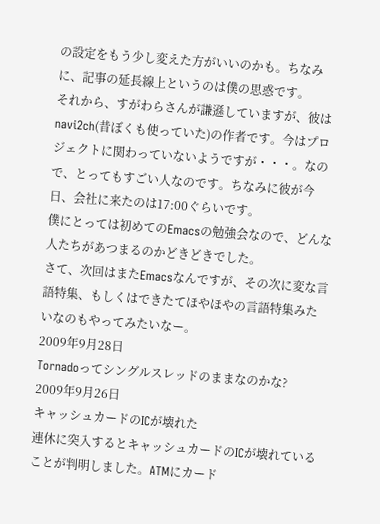の設定をもう少し変えた方がいいのかも。ちなみに、記事の延長線上というのは僕の思惑です。
それから、すがわらさんが謙遜していますが、彼はnavi2ch(昔ぼくも使っていた)の作者です。今はプロジェクトに関わっていないようですが・・・。なので、とってもすごい人なのです。ちなみに彼が今日、会社に来たのは17:00ぐらいです。
僕にとっては初めてのEmacsの勉強会なので、どんな人たちがあつまるのかどきどきでした。
さて、次回はまたEmacsなんですが、その次に変な言語特集、もしくはできたてほやほやの言語特集みたいなのもやってみたいなー。
2009年9月28日
Tornadoってシングルスレッドのままなのかな?
2009年9月26日
キャッシュカードのICが壊れた
連休に突入するとキャッシュカードのICが壊れていることが判明しました。ATMにカード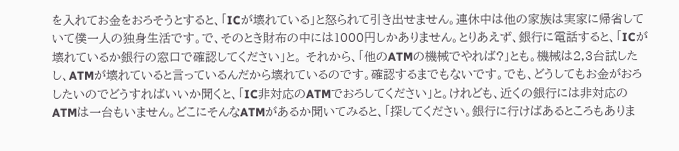を入れてお金をおろそうとすると、「ICが壊れている」と怒られて引き出せません。連休中は他の家族は実家に帰省していて僕一人の独身生活です。で、そのとき財布の中には1000円しかありません。とりあえず、銀行に電話すると、「ICが壊れているか銀行の窓口で確認してください」と。 それから、「他のATMの機械でやれば?」とも。機械は2,3台試したし、ATMが壊れていると言っているんだから壊れているのです。確認するまでもないです。でも、どうしてもお金がおろしたいのでどうすればいいか聞くと、「IC非対応のATMでおろしてください」と。けれども、近くの銀行には非対応のATMは一台もいません。どこにそんなATMがあるか聞いてみると、「探してください。銀行に行けばあるところもありま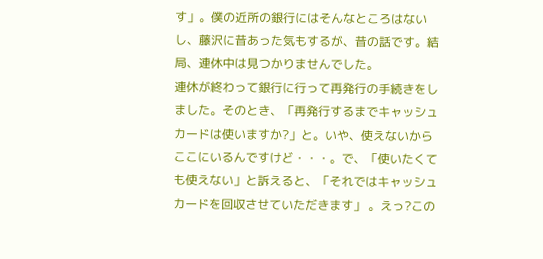す」。僕の近所の銀行にはそんなところはないし、藤沢に昔あった気もするが、昔の話です。結局、連休中は見つかりませんでした。
連休が終わって銀行に行って再発行の手続きをしました。そのとき、「再発行するまでキャッシュカードは使いますか?」と。いや、使えないからここにいるんですけど・・・。で、「使いたくても使えない」と訴えると、「それではキャッシュカードを回収させていただきます」 。えっ?この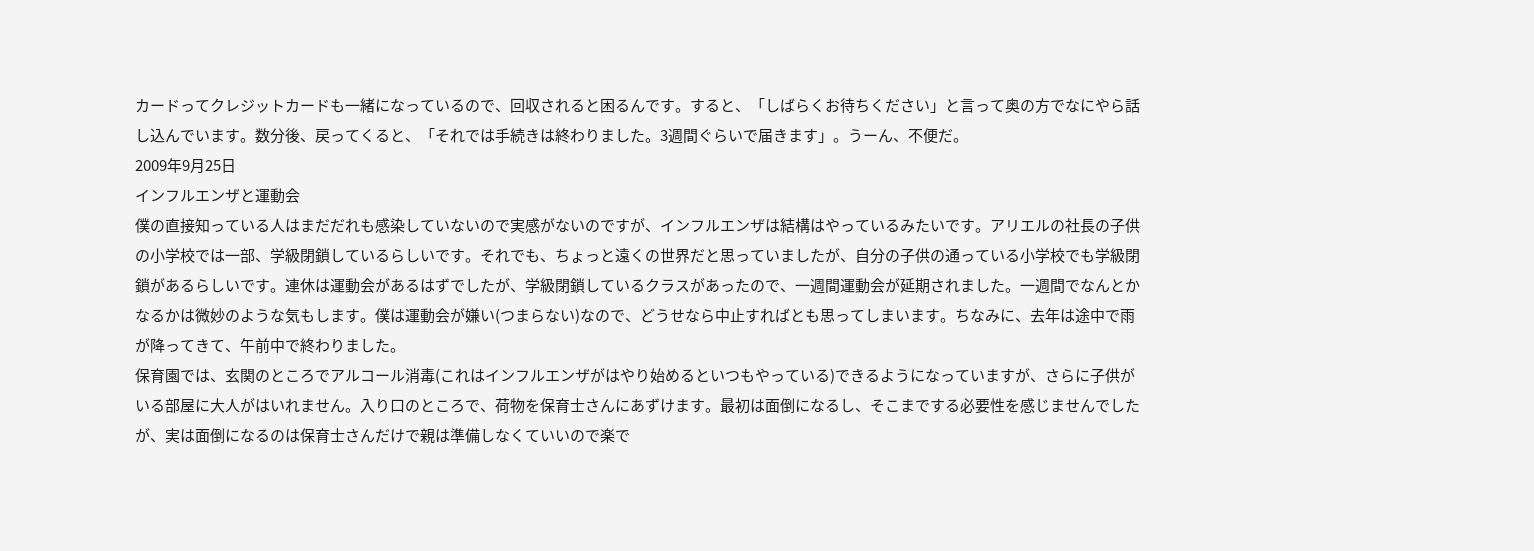カードってクレジットカードも一緒になっているので、回収されると困るんです。すると、「しばらくお待ちください」と言って奥の方でなにやら話し込んでいます。数分後、戻ってくると、「それでは手続きは終わりました。3週間ぐらいで届きます」。うーん、不便だ。
2009年9月25日
インフルエンザと運動会
僕の直接知っている人はまだだれも感染していないので実感がないのですが、インフルエンザは結構はやっているみたいです。アリエルの社長の子供の小学校では一部、学級閉鎖しているらしいです。それでも、ちょっと遠くの世界だと思っていましたが、自分の子供の通っている小学校でも学級閉鎖があるらしいです。連休は運動会があるはずでしたが、学級閉鎖しているクラスがあったので、一週間運動会が延期されました。一週間でなんとかなるかは微妙のような気もします。僕は運動会が嫌い(つまらない)なので、どうせなら中止すればとも思ってしまいます。ちなみに、去年は途中で雨が降ってきて、午前中で終わりました。
保育園では、玄関のところでアルコール消毒(これはインフルエンザがはやり始めるといつもやっている)できるようになっていますが、さらに子供がいる部屋に大人がはいれません。入り口のところで、荷物を保育士さんにあずけます。最初は面倒になるし、そこまでする必要性を感じませんでしたが、実は面倒になるのは保育士さんだけで親は準備しなくていいので楽で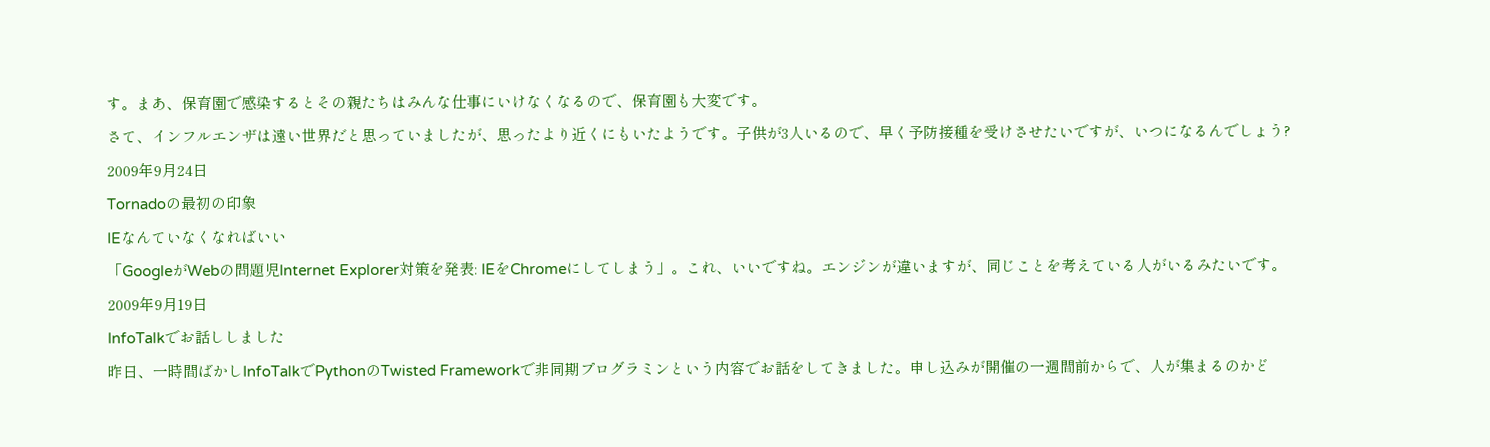す。まあ、保育園で感染するとその親たちはみんな仕事にいけなくなるので、保育園も大変です。
さて、インフルエンザは遠い世界だと思っていましたが、思ったより近くにもいたようです。子供が3人いるので、早く予防接種を受けさせたいですが、いつになるんでしょう?
2009年9月24日
Tornadoの最初の印象
IEなんていなくなればいい
「GoogleがWebの問題児Internet Explorer対策を発表: IEをChromeにしてしまう」。これ、いいですね。エンジンが違いますが、同じことを考えている人がいるみたいです。
2009年9月19日
InfoTalkでお話ししました
昨日、一時間ばかしInfoTalkでPythonのTwisted Frameworkで非同期プログラミンという内容でお話をしてきました。申し込みが開催の一週間前からで、人が集まるのかど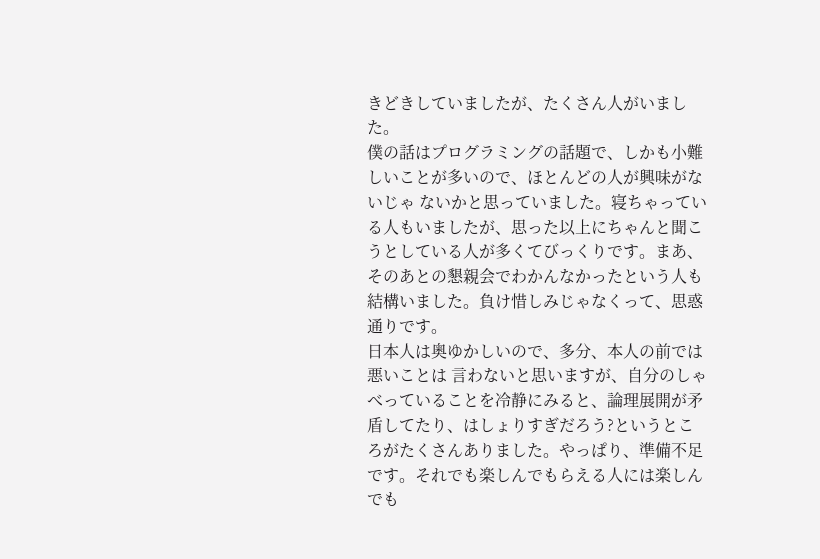きどきしていましたが、たくさん人がいました。
僕の話はプログラミングの話題で、しかも小難しいことが多いので、ほとんどの人が興味がないじゃ ないかと思っていました。寝ちゃっている人もいましたが、思った以上にちゃんと聞こうとしている人が多くてびっくりです。まあ、そのあとの懇親会でわかんなかったという人も結構いました。負け惜しみじゃなくって、思惑通りです。
日本人は奥ゆかしいので、多分、本人の前では悪いことは 言わないと思いますが、自分のしゃべっていることを冷静にみると、論理展開が矛盾してたり、はしょりすぎだろう?というところがたくさんありました。やっぱり、準備不足です。それでも楽しんでもらえる人には楽しんでも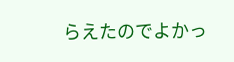らえたのでよかっ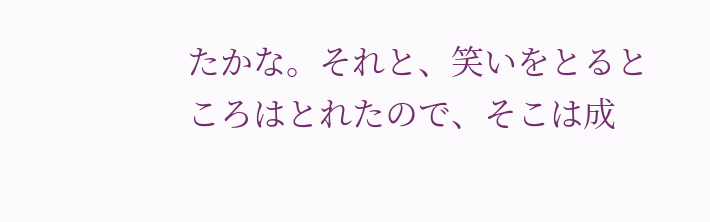たかな。それと、笑いをとるところはとれたので、そこは成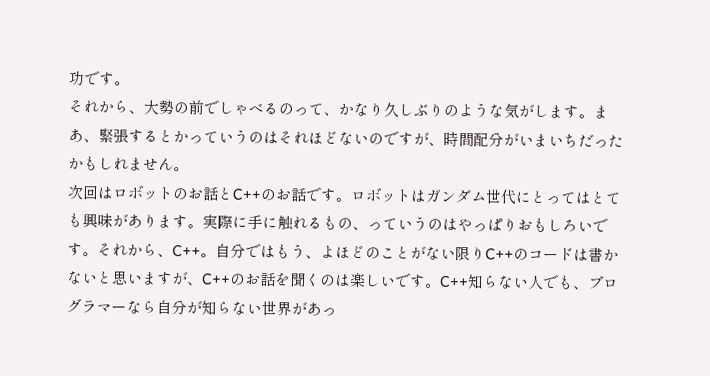功です。
それから、大勢の前でしゃべるのって、かなり久しぶりのような気がします。まあ、緊張するとかっていうのはそれほどないのですが、時間配分がいまいちだったかもしれません。
次回はロボットのお話とC++のお話です。ロボットはガンダム世代にとってはとても興味があります。実際に手に触れるもの、っていうのはやっぱりおもしろいです。それから、C++。自分ではもう、よほどのことがない限りC++のコードは書かないと思いますが、C++のお話を聞くのは楽しいです。C++知らない人でも、プログラマーなら自分が知らない世界があっ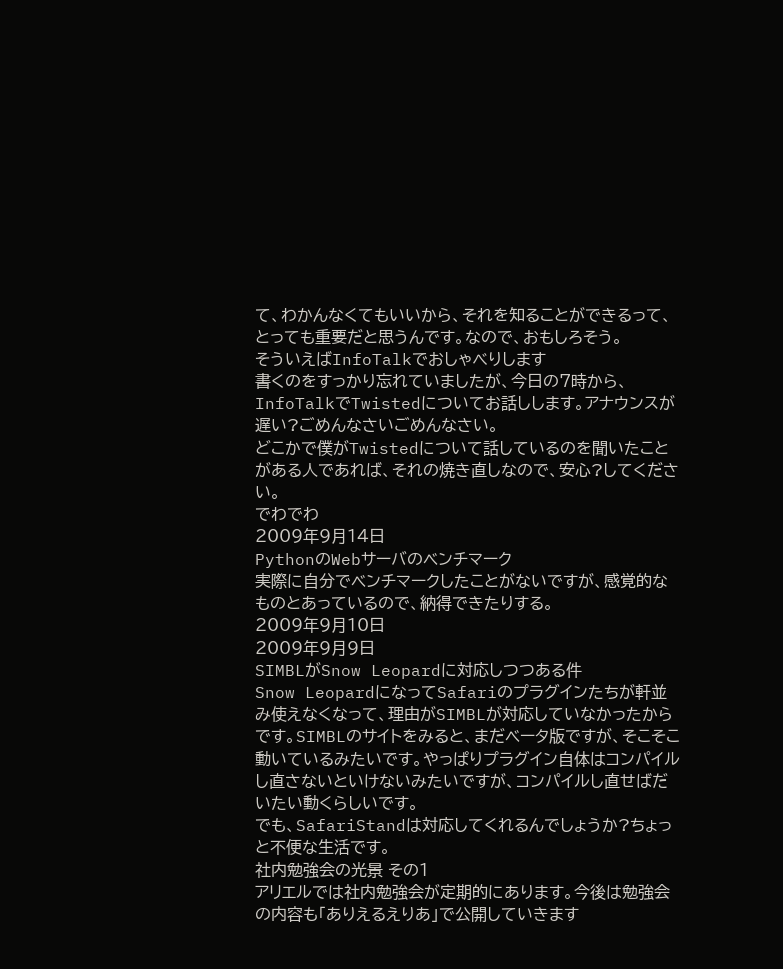て、わかんなくてもいいから、それを知ることができるって、とっても重要だと思うんです。なので、おもしろそう。
そういえばInfoTalkでおしゃべりします
書くのをすっかり忘れていましたが、今日の7時から、InfoTalkでTwistedについてお話しします。アナウンスが遅い?ごめんなさいごめんなさい。
どこかで僕がTwistedについて話しているのを聞いたことがある人であれば、それの焼き直しなので、安心?してください。
でわでわ
2009年9月14日
PythonのWebサーバのベンチマーク
実際に自分でベンチマークしたことがないですが、感覚的なものとあっているので、納得できたりする。
2009年9月10日
2009年9月9日
SIMBLがSnow Leopardに対応しつつある件
Snow LeopardになってSafariのプラグインたちが軒並み使えなくなって、理由がSIMBLが対応していなかったからです。SIMBLのサイトをみると、まだベータ版ですが、そこそこ動いているみたいです。やっぱりプラグイン自体はコンパイルし直さないといけないみたいですが、コンパイルし直せばだいたい動くらしいです。
でも、SafariStandは対応してくれるんでしょうか?ちょっと不便な生活です。
社内勉強会の光景 その1
アリエルでは社内勉強会が定期的にあります。今後は勉強会の内容も「ありえるえりあ」で公開していきます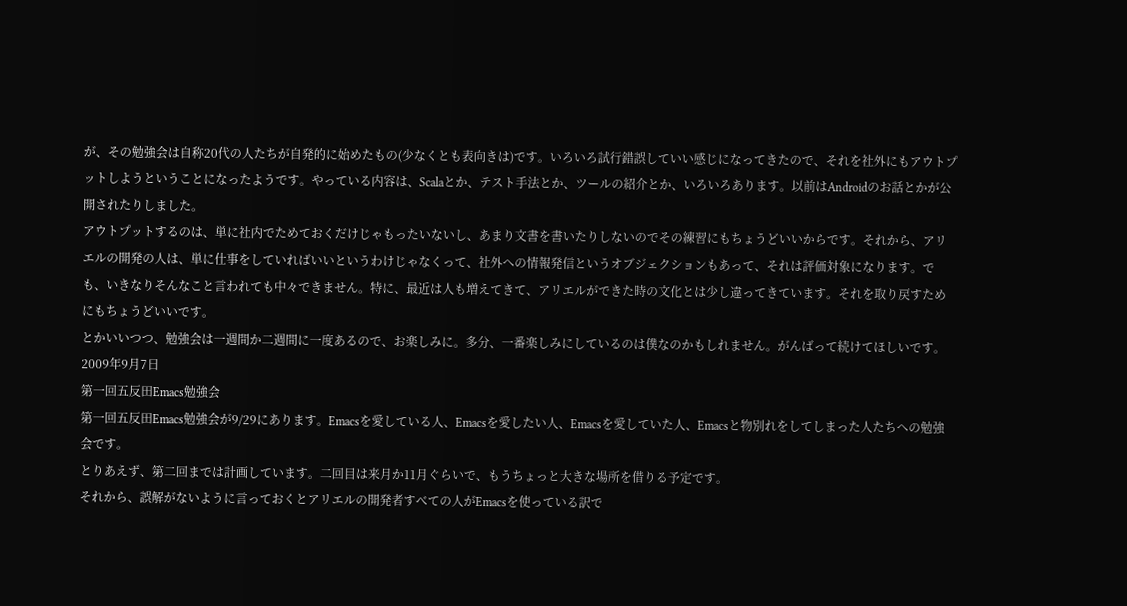が、その勉強会は自称20代の人たちが自発的に始めたもの(少なくとも表向きは)です。いろいろ試行錯誤していい感じになってきたので、それを社外にもアウトプットしようということになったようです。やっている内容は、Scalaとか、テスト手法とか、ツールの紹介とか、いろいろあります。以前はAndroidのお話とかが公開されたりしました。
アウトプットするのは、単に社内でためておくだけじゃもったいないし、あまり文書を書いたりしないのでその練習にもちょうどいいからです。それから、アリエルの開発の人は、単に仕事をしていればいいというわけじゃなくって、社外への情報発信というオブジェクションもあって、それは評価対象になります。でも、いきなりそんなこと言われても中々できません。特に、最近は人も増えてきて、アリエルができた時の文化とは少し違ってきています。それを取り戻すためにもちょうどいいです。
とかいいつつ、勉強会は一週間か二週間に一度あるので、お楽しみに。多分、一番楽しみにしているのは僕なのかもしれません。がんばって続けてほしいです。
2009年9月7日
第一回五反田Emacs勉強会
第一回五反田Emacs勉強会が9/29にあります。Emacsを愛している人、Emacsを愛したい人、Emacsを愛していた人、Emacsと物別れをしてしまった人たちへの勉強会です。
とりあえず、第二回までは計画しています。二回目は来月か11月ぐらいで、もうちょっと大きな場所を借りる予定です。
それから、誤解がないように言っておくとアリエルの開発者すべての人がEmacsを使っている訳で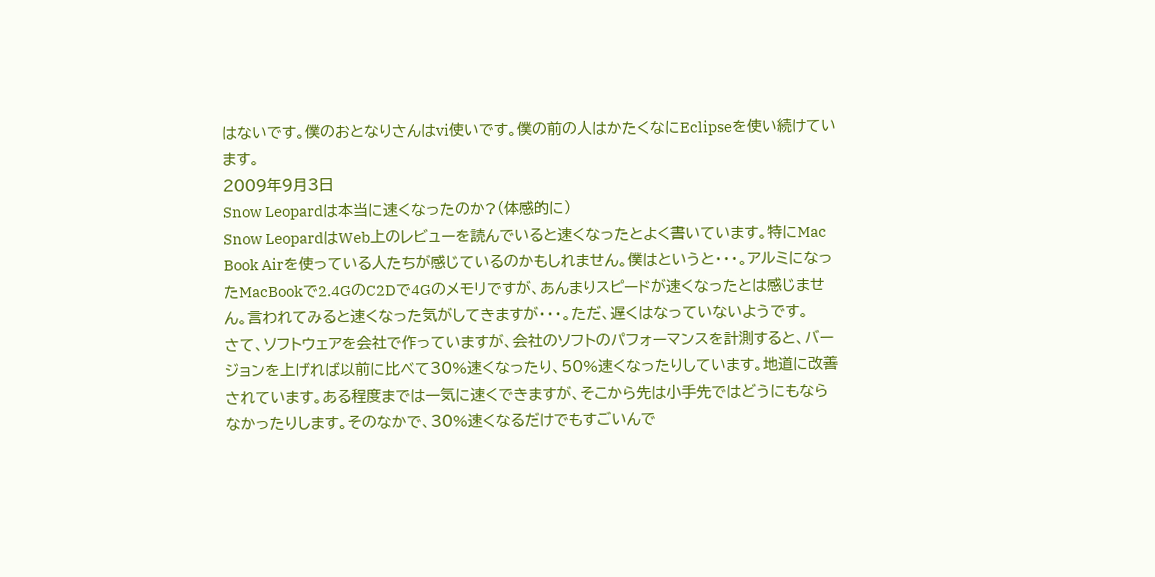はないです。僕のおとなりさんはvi使いです。僕の前の人はかたくなにEclipseを使い続けています。
2009年9月3日
Snow Leopardは本当に速くなったのか?(体感的に)
Snow LeopardはWeb上のレビューを読んでいると速くなったとよく書いています。特にMac Book Airを使っている人たちが感じているのかもしれません。僕はというと・・・。アルミになったMacBookで2.4GのC2Dで4Gのメモリですが、あんまりスピードが速くなったとは感じません。言われてみると速くなった気がしてきますが・・・。ただ、遅くはなっていないようです。
さて、ソフトウェアを会社で作っていますが、会社のソフトのパフォーマンスを計測すると、バージョンを上げれば以前に比べて30%速くなったり、50%速くなったりしています。地道に改善されています。ある程度までは一気に速くできますが、そこから先は小手先ではどうにもならなかったりします。そのなかで、30%速くなるだけでもすごいんで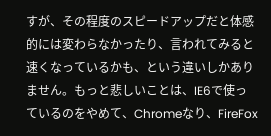すが、その程度のスピードアップだと体感的には変わらなかったり、言われてみると速くなっているかも、という違いしかありません。もっと悲しいことは、IE6で使っているのをやめて、Chromeなり、FireFox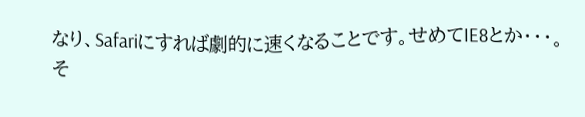なり、Safariにすれば劇的に速くなることです。せめてIE8とか・・・。そ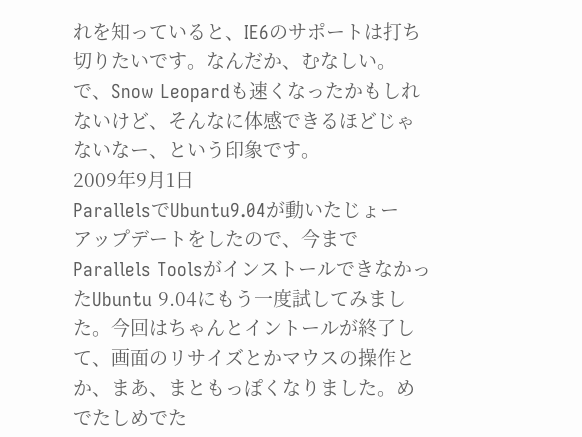れを知っていると、IE6のサポートは打ち切りたいです。なんだか、むなしい。
で、Snow Leopardも速くなったかもしれないけど、そんなに体感できるほどじゃないなー、という印象です。
2009年9月1日
ParallelsでUbuntu9.04が動いたじょー
アップデートをしたので、今までParallels ToolsがインストールできなかったUbuntu 9.04にもう一度試してみました。今回はちゃんとイントールが終了して、画面のリサイズとかマウスの操作とか、まあ、まともっぽくなりました。めでたしめでた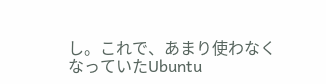し。これで、あまり使わなくなっていたUbuntu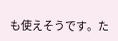も使えそうです。た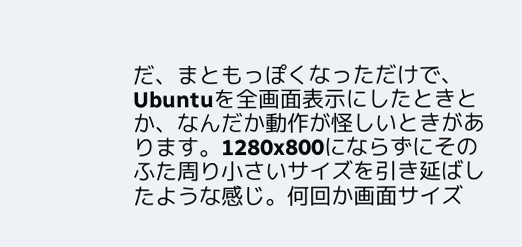だ、まともっぽくなっただけで、Ubuntuを全画面表示にしたときとか、なんだか動作が怪しいときがあります。1280x800にならずにそのふた周り小さいサイズを引き延ばしたような感じ。何回か画面サイズ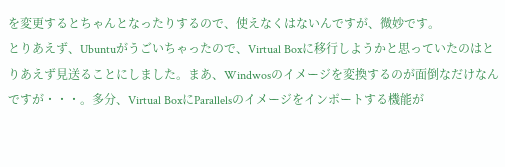を変更するとちゃんとなったりするので、使えなくはないんですが、微妙です。
とりあえず、Ubuntuがうごいちゃったので、Virtual Boxに移行しようかと思っていたのはとりあえず見送ることにしました。まあ、Windwosのイメージを変換するのが面倒なだけなんですが・・・。多分、Virtual BoxにParallelsのイメージをインポートする機能が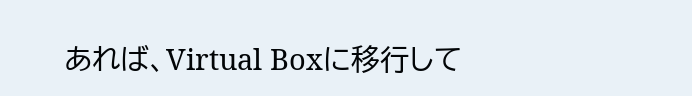あれば、Virtual Boxに移行して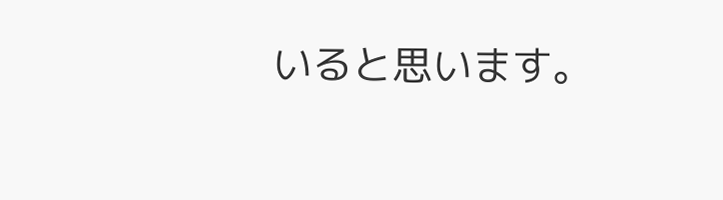いると思います。